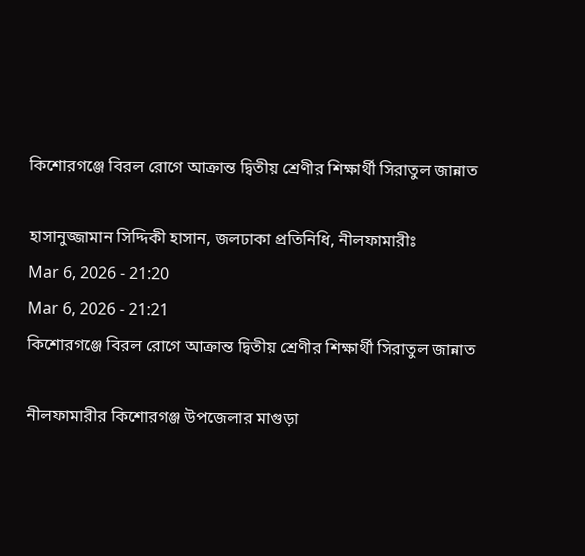কিশোরগঞ্জে বিরল রোগে আক্রান্ত দ্বিতীয় শ্রেণীর শিক্ষার্থী সিরাতুল জান্নাত

হাসানুজ্জামান সিদ্দিকী হাসান, জলঢাকা প্রতিনিধি, নীলফামারীঃ
Mar 6, 2026 - 21:20
Mar 6, 2026 - 21:21
কিশোরগঞ্জে বিরল রোগে আক্রান্ত দ্বিতীয় শ্রেণীর শিক্ষার্থী সিরাতুল জান্নাত

নীলফামারীর কিশোরগঞ্জ উপজেলার মাগুড়া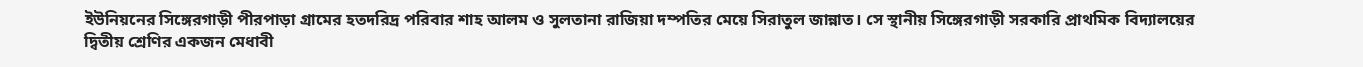ইউনিয়নের সিঙ্গেরগাড়ী পীরপাড়া গ্রামের হতদরিদ্র পরিবার শাহ আলম ও সুলতানা রাজিয়া দম্পতির মেয়ে সিরাতুল জান্নাত। সে স্থানীয় সিঙ্গেরগাড়ী সরকারি প্রাথমিক বিদ্যালয়ের দ্বিতীয় শ্রেণির একজন মেধাবী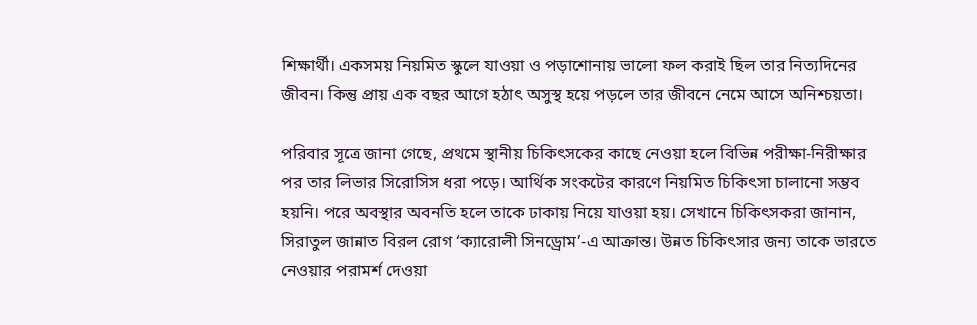শিক্ষার্থী। একসময় নিয়মিত স্কুলে যাওয়া ও পড়াশোনায় ভালো ফল করাই ছিল তার নিত্যদিনের জীবন। কিন্তু প্রায় এক বছর আগে হঠাৎ অসুস্থ হয়ে পড়লে তার জীবনে নেমে আসে অনিশ্চয়তা।

পরিবার সূত্রে জানা গেছে, প্রথমে স্থানীয় চিকিৎসকের কাছে নেওয়া হলে বিভিন্ন পরীক্ষা-নিরীক্ষার পর তার লিভার সিরোসিস ধরা পড়ে। আর্থিক সংকটের কারণে নিয়মিত চিকিৎসা চালানো সম্ভব হয়নি। পরে অবস্থার অবনতি হলে তাকে ঢাকায় নিয়ে যাওয়া হয়। সেখানে চিকিৎসকরা জানান, সিরাতুল জান্নাত বিরল রোগ ‘ক্যারোলী সিনড্রোম’-এ আক্রান্ত। উন্নত চিকিৎসার জন্য তাকে ভারতে নেওয়ার পরামর্শ দেওয়া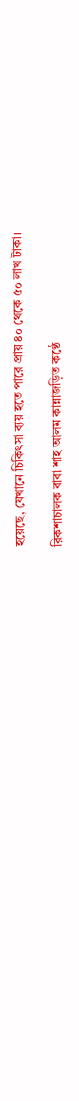হয়েছে, যেখানে চিকিৎসা ব্যয় হতে পারে প্রায় ৪০ থেকে ৫০ লাখ টাকা।

রিকশাচালক বাবা শাহ আলম কান্নাজড়িত কণ্ঠে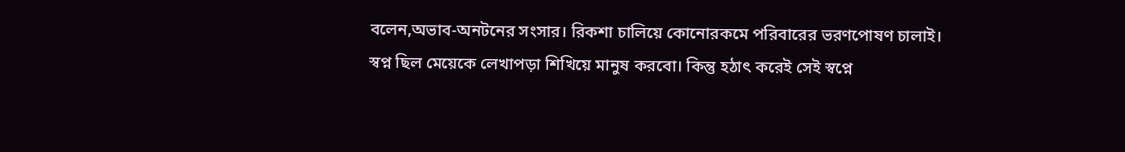বলেন,অভাব-অনটনের সংসার। রিকশা চালিয়ে কোনোরকমে পরিবারের ভরণপোষণ চালাই। স্বপ্ন ছিল মেয়েকে লেখাপড়া শিখিয়ে মানুষ করবো। কিন্তু হঠাৎ করেই সেই স্বপ্নে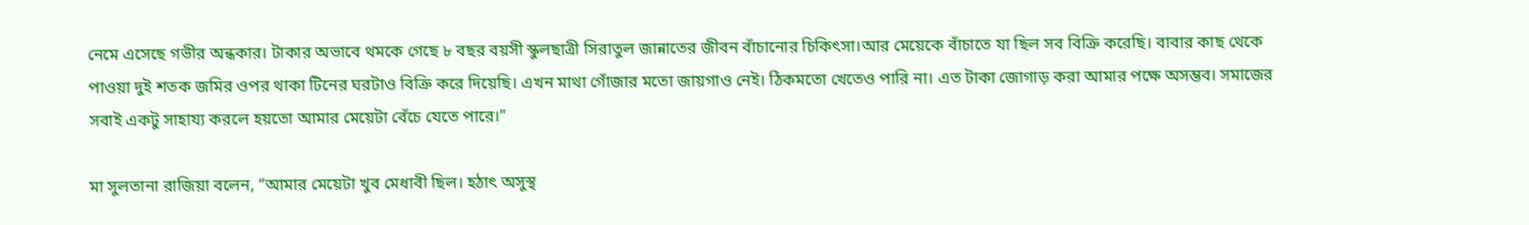নেমে এসেছে গভীর অন্ধকার। টাকার অভাবে থমকে গেছে ৮ বছর বয়সী স্কুলছাত্রী সিরাতুল জান্নাতের জীবন বাঁচানোর চিকিৎসা।আর মেয়েকে বাঁচাতে যা ছিল সব বিক্রি করেছি। বাবার কাছ থেকে পাওয়া দুই শতক জমির ওপর থাকা টিনের ঘরটাও বিক্রি করে দিয়েছি। এখন মাথা গোঁজার মতো জায়গাও নেই। ঠিকমতো খেতেও পারি না। এত টাকা জোগাড় করা আমার পক্ষে অসম্ভব। সমাজের সবাই একটু সাহায্য করলে হয়তো আমার মেয়েটা বেঁচে যেতে পারে।”

মা সুলতানা রাজিয়া বলেন, “আমার মেয়েটা খুব মেধাবী ছিল। হঠাৎ অসুস্থ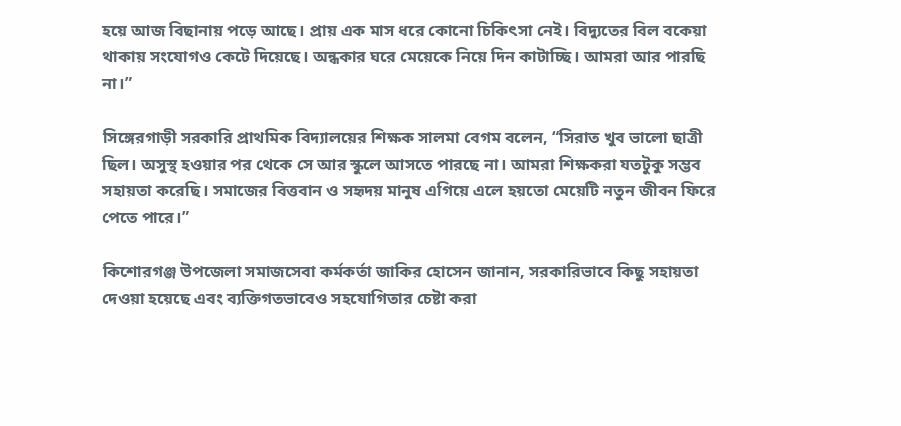হয়ে আজ বিছানায় পড়ে আছে। প্রায় এক মাস ধরে কোনো চিকিৎসা নেই। বিদ্যুতের বিল বকেয়া থাকায় সংযোগও কেটে দিয়েছে। অন্ধকার ঘরে মেয়েকে নিয়ে দিন কাটাচ্ছি। আমরা আর পারছি না।”

সিঙ্গেরগাড়ী সরকারি প্রাথমিক বিদ্যালয়ের শিক্ষক সালমা বেগম বলেন, “সিরাত খুব ভালো ছাত্রী ছিল। অসুস্থ হওয়ার পর থেকে সে আর স্কুলে আসতে পারছে না। আমরা শিক্ষকরা যতটুকু সম্ভব সহায়তা করেছি। সমাজের বিত্তবান ও সহৃদয় মানুষ এগিয়ে এলে হয়তো মেয়েটি নতুন জীবন ফিরে পেতে পারে।”

কিশোরগঞ্জ উপজেলা সমাজসেবা কর্মকর্তা জাকির হোসেন জানান, সরকারিভাবে কিছু সহায়তা দেওয়া হয়েছে এবং ব্যক্তিগতভাবেও সহযোগিতার চেষ্টা করা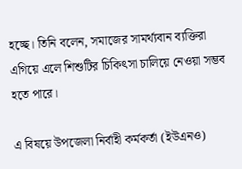হচ্ছে। তিনি বলেন, সমাজের সামর্থ্যবান ব্যক্তিরা এগিয়ে এলে শিশুটির চিকিৎসা চালিয়ে নেওয়া সম্ভব হতে পারে।

এ বিষয়ে উপজেলা নির্বাহী কর্মকর্তা (ইউএনও)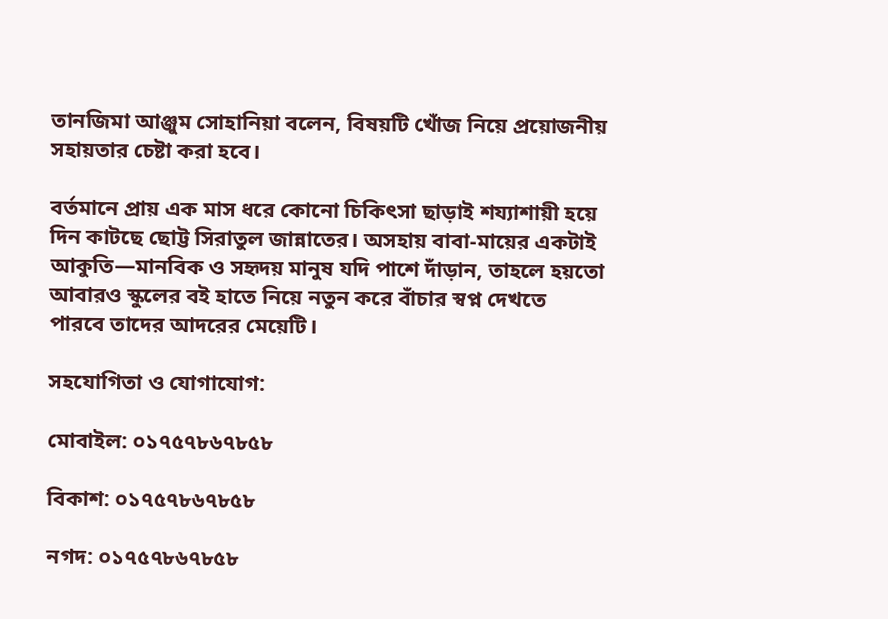তানজিমা আঞ্জুম সোহানিয়া বলেন, বিষয়টি খোঁজ নিয়ে প্রয়োজনীয় সহায়তার চেষ্টা করা হবে।

বর্তমানে প্রায় এক মাস ধরে কোনো চিকিৎসা ছাড়াই শয্যাশায়ী হয়ে দিন কাটছে ছোট্ট সিরাতুল জান্নাতের। অসহায় বাবা-মায়ের একটাই আকুতি—মানবিক ও সহৃদয় মানুষ যদি পাশে দাঁড়ান, তাহলে হয়তো আবারও স্কুলের বই হাতে নিয়ে নতুন করে বাঁচার স্বপ্ন দেখতে পারবে তাদের আদরের মেয়েটি।

সহযোগিতা ও যোগাযোগ:

মোবাইল: ০১৭৫৭৮৬৭৮৫৮

বিকাশ: ০১৭৫৭৮৬৭৮৫৮

নগদ: ০১৭৫৭৮৬৭৮৫৮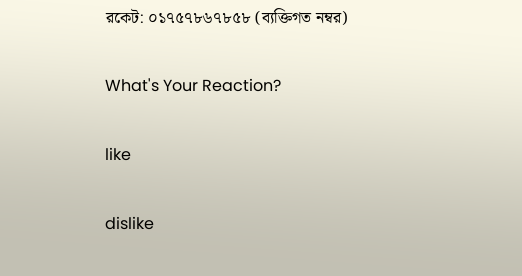রকেট: ০১৭৫৭৮৬৭৮৫৮ (ব্যক্তিগত নম্বর)

What's Your Reaction?

like

dislike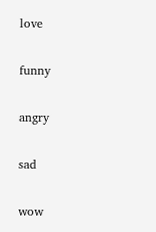love

funny

angry

sad

wow